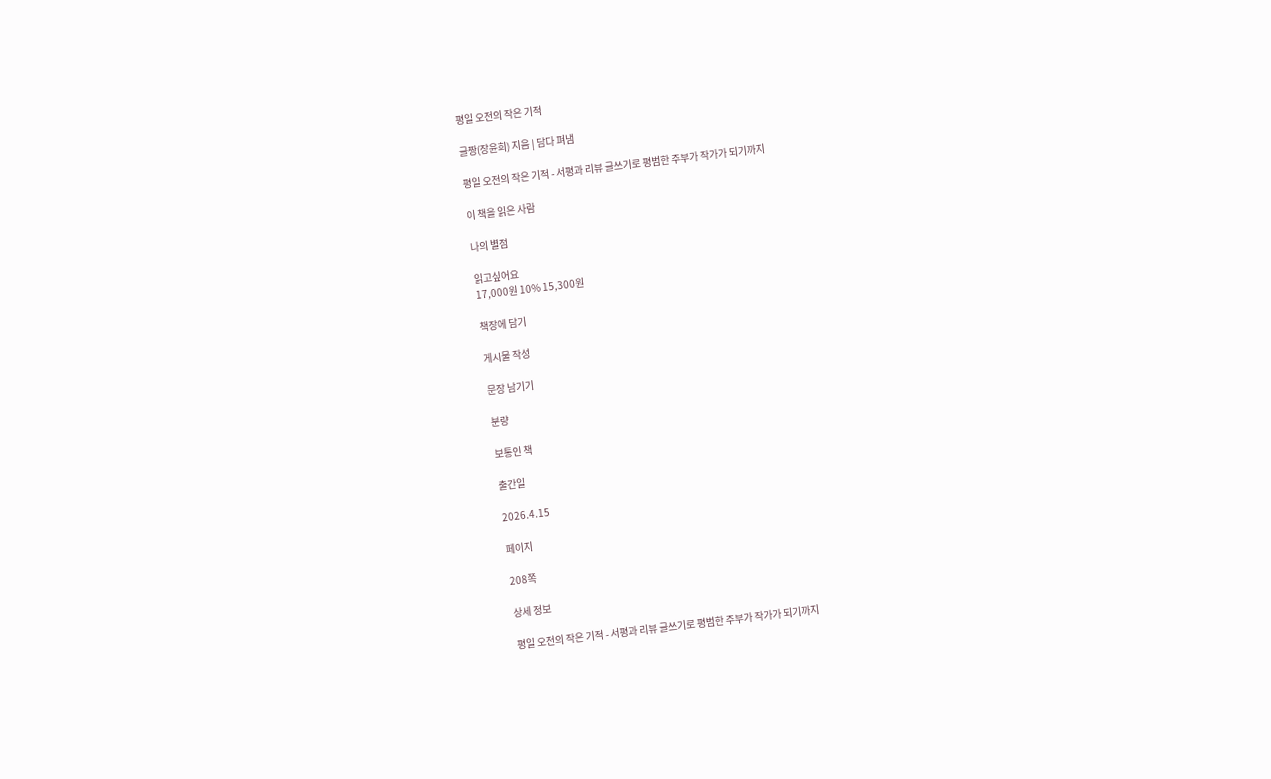평일 오전의 작은 기적

글짱(장윤희) 지음 | 담다 펴냄

평일 오전의 작은 기적 - 서평과 리뷰 글쓰기로 평범한 주부가 작가가 되기까지

이 책을 읽은 사람

나의 별점

읽고싶어요
17,000원 10% 15,300원

책장에 담기

게시물 작성

문장 남기기

분량

보통인 책

출간일

2026.4.15

페이지

208쪽

상세 정보

평일 오전의 작은 기적 - 서평과 리뷰 글쓰기로 평범한 주부가 작가가 되기까지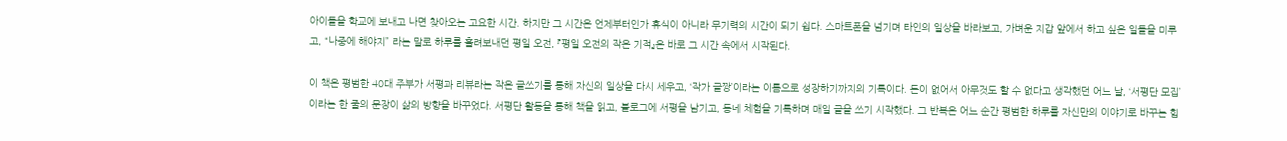아이들을 학교에 보내고 나면 찾아오는 고요한 시간. 하지만 그 시간은 언제부터인가 휴식이 아니라 무기력의 시간이 되기 쉽다. 스마트폰을 넘기며 타인의 일상을 바라보고, 가벼운 지갑 앞에서 하고 싶은 일들을 미루고, “나중에 해야지” 라는 말로 하루를 흘려보내던 평일 오전, 『평일 오전의 작은 기적』은 바로 그 시간 속에서 시작된다.

이 책은 평범한 40대 주부가 서평과 리뷰라는 작은 글쓰기를 통해 자신의 일상을 다시 세우고, ‘작가 글짱’이라는 이름으로 성장하기까지의 기록이다. 돈이 없어서 아무것도 할 수 없다고 생각했던 어느 날, ‘서평단 모집’이라는 한 줄의 문장이 삶의 방향을 바꾸었다. 서평단 활동을 통해 책을 읽고, 블로그에 서평을 남기고, 동네 체험을 기록하며 매일 글을 쓰기 시작했다. 그 반복은 어느 순간 평범한 하루를 자신만의 이야기로 바꾸는 힘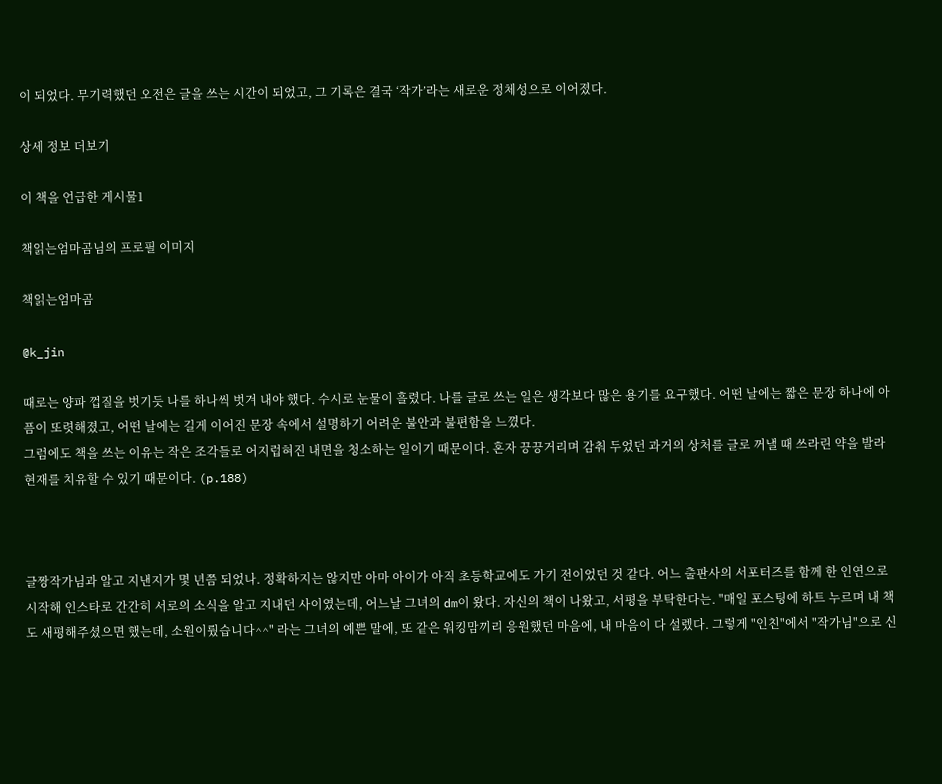이 되었다. 무기력했던 오전은 글을 쓰는 시간이 되었고, 그 기록은 결국 ‘작가’라는 새로운 정체성으로 이어졌다.

상세 정보 더보기

이 책을 언급한 게시물1

책읽는엄마곰님의 프로필 이미지

책읽는엄마곰

@k_jin

때로는 양파 껍질을 벗기듯 나를 하나씩 벗겨 내야 했다. 수시로 눈물이 흘렸다. 나를 글로 쓰는 일은 생각보다 많은 용기를 요구했다. 어떤 날에는 짧은 문장 하나에 아픔이 또렷해졌고, 어떤 날에는 길게 이어진 문장 속에서 설명하기 어려운 불안과 불편함을 느꼈다.
그럼에도 책을 쓰는 이유는 작은 조각들로 어지럽혀진 내면을 청소하는 일이기 때문이다. 혼자 끙끙거리며 감춰 두었던 과거의 상처를 글로 꺼낼 때 쓰라린 약을 발라 현재를 치유할 수 있기 때문이다. (p.188)



글짱작가님과 알고 지낸지가 몇 년쯤 되었나. 정확하지는 않지만 아마 아이가 아직 초등학교에도 가기 전이었던 것 같다. 어느 출판사의 서포터즈를 함께 한 인연으로 시작해 인스타로 간간히 서로의 소식을 알고 지내던 사이였는데, 어느날 그녀의 dm이 왔다. 자신의 책이 나왔고, 서평을 부탁한다는. "매일 포스팅에 하트 누르며 내 책도 새평해주셨으면 했는데, 소원이뤘습니다^^" 라는 그녀의 예쁜 말에, 또 같은 워킹맘끼리 응원했던 마음에, 내 마음이 다 설렜다. 그렇게 "인친"에서 "작가님"으로 신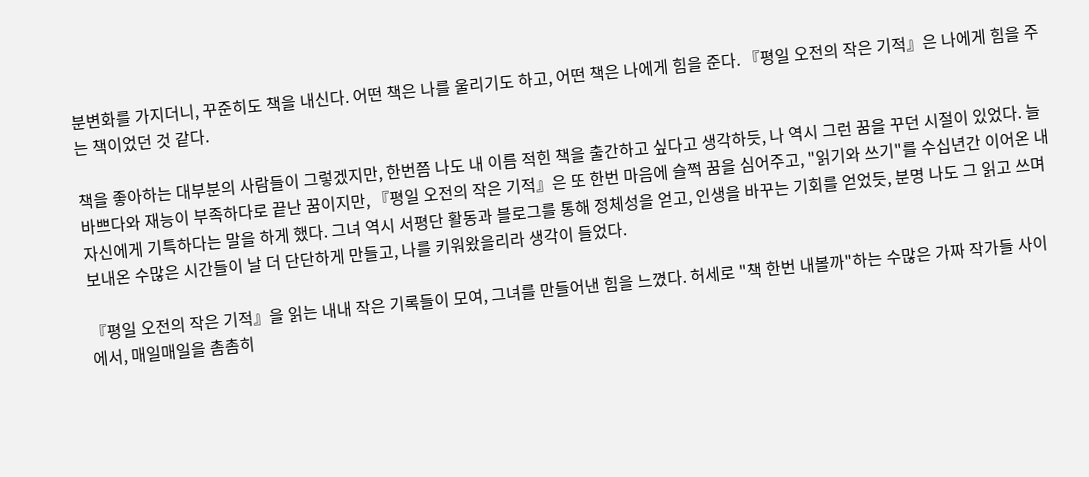분변화를 가지더니, 꾸준히도 책을 내신다. 어떤 책은 나를 울리기도 하고, 어떤 책은 나에게 힘을 준다. 『평일 오전의 작은 기적』은 나에게 힘을 주는 책이었던 것 같다.

책을 좋아하는 대부분의 사람들이 그렇겠지만, 한번쯤 나도 내 이름 적힌 책을 출간하고 싶다고 생각하듯, 나 역시 그런 꿈을 꾸던 시절이 있었다. 늘 바쁘다와 재능이 부족하다로 끝난 꿈이지만, 『평일 오전의 작은 기적』은 또 한번 마음에 슬쩍 꿈을 심어주고, "읽기와 쓰기"를 수십년간 이어온 내 자신에게 기특하다는 말을 하게 했다. 그녀 역시 서평단 활동과 블로그를 통해 정체성을 얻고, 인생을 바꾸는 기회를 얻었듯, 분명 나도 그 읽고 쓰며 보내온 수많은 시간들이 날 더 단단하게 만들고, 나를 키워왔을리라 생각이 들었다.

『평일 오전의 작은 기적』을 읽는 내내 작은 기록들이 모여, 그녀를 만들어낸 힘을 느꼈다. 허세로 "책 한번 내볼까"하는 수많은 가짜 작가들 사이에서, 매일매일을 촘촘히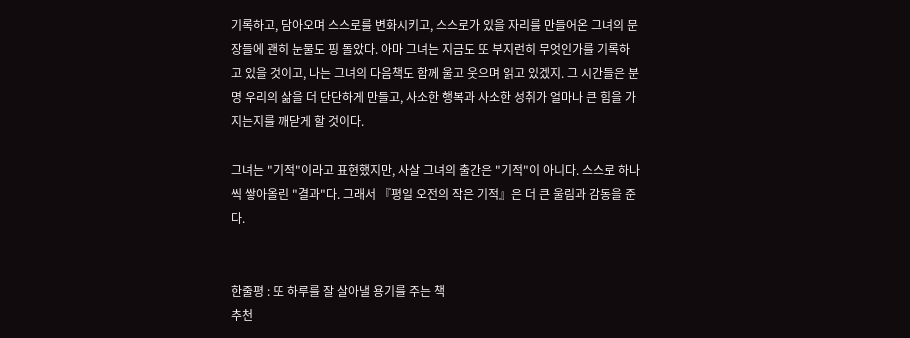기록하고, 담아오며 스스로를 변화시키고, 스스로가 있을 자리를 만들어온 그녀의 문장들에 괜히 눈물도 핑 돌았다. 아마 그녀는 지금도 또 부지런히 무엇인가를 기록하고 있을 것이고, 나는 그녀의 다음책도 함께 울고 웃으며 읽고 있겠지. 그 시간들은 분명 우리의 삶을 더 단단하게 만들고, 사소한 행복과 사소한 성취가 얼마나 큰 힘을 가지는지를 깨닫게 할 것이다.

그녀는 "기적"이라고 표현했지만, 사살 그녀의 출간은 "기적"이 아니다. 스스로 하나씩 쌓아올린 "결과"다. 그래서 『평일 오전의 작은 기적』은 더 큰 울림과 감동을 준다.


한줄평 : 또 하루를 잘 살아낼 용기를 주는 책
추천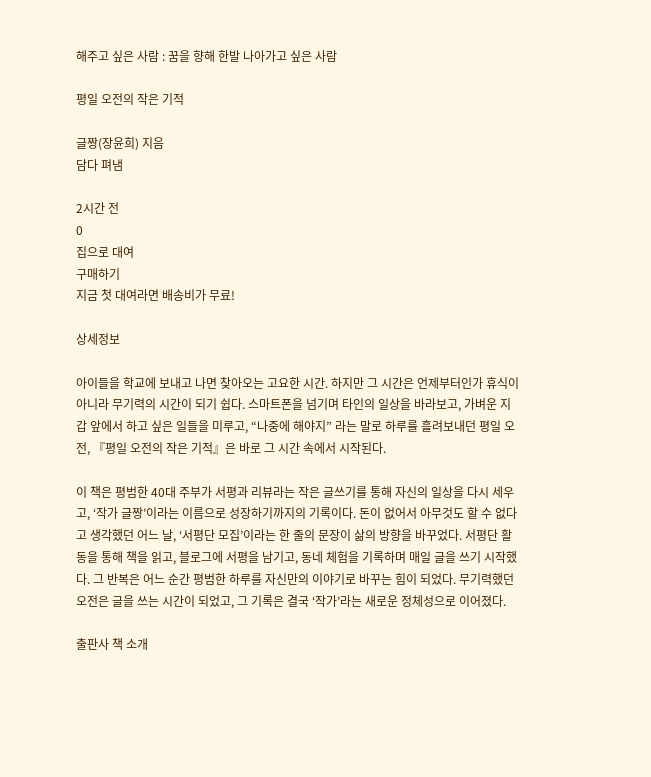해주고 싶은 사람 : 꿈을 향해 한발 나아가고 싶은 사람

평일 오전의 작은 기적

글짱(장윤희) 지음
담다 펴냄

2시간 전
0
집으로 대여
구매하기
지금 첫 대여라면 배송비가 무료!

상세정보

아이들을 학교에 보내고 나면 찾아오는 고요한 시간. 하지만 그 시간은 언제부터인가 휴식이 아니라 무기력의 시간이 되기 쉽다. 스마트폰을 넘기며 타인의 일상을 바라보고, 가벼운 지갑 앞에서 하고 싶은 일들을 미루고, “나중에 해야지” 라는 말로 하루를 흘려보내던 평일 오전, 『평일 오전의 작은 기적』은 바로 그 시간 속에서 시작된다.

이 책은 평범한 40대 주부가 서평과 리뷰라는 작은 글쓰기를 통해 자신의 일상을 다시 세우고, ‘작가 글짱’이라는 이름으로 성장하기까지의 기록이다. 돈이 없어서 아무것도 할 수 없다고 생각했던 어느 날, ‘서평단 모집’이라는 한 줄의 문장이 삶의 방향을 바꾸었다. 서평단 활동을 통해 책을 읽고, 블로그에 서평을 남기고, 동네 체험을 기록하며 매일 글을 쓰기 시작했다. 그 반복은 어느 순간 평범한 하루를 자신만의 이야기로 바꾸는 힘이 되었다. 무기력했던 오전은 글을 쓰는 시간이 되었고, 그 기록은 결국 ‘작가’라는 새로운 정체성으로 이어졌다.

출판사 책 소개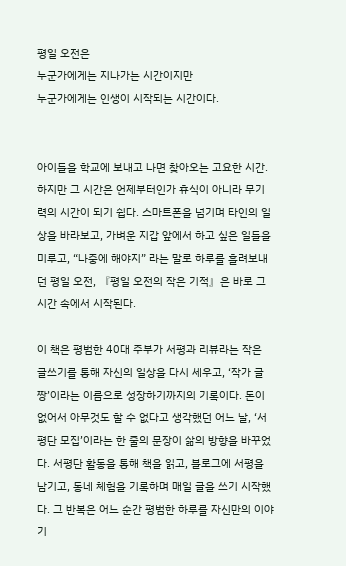평일 오전은
누군가에게는 지나가는 시간이지만
누군가에게는 인생이 시작되는 시간이다.


아이들을 학교에 보내고 나면 찾아오는 고요한 시간. 하지만 그 시간은 언제부터인가 휴식이 아니라 무기력의 시간이 되기 쉽다. 스마트폰을 넘기며 타인의 일상을 바라보고, 가벼운 지갑 앞에서 하고 싶은 일들을 미루고, “나중에 해야지” 라는 말로 하루를 흘려보내던 평일 오전, 『평일 오전의 작은 기적』은 바로 그 시간 속에서 시작된다.

이 책은 평범한 40대 주부가 서평과 리뷰라는 작은 글쓰기를 통해 자신의 일상을 다시 세우고, ‘작가 글짱’이라는 이름으로 성장하기까지의 기록이다. 돈이 없어서 아무것도 할 수 없다고 생각했던 어느 날, ‘서평단 모집’이라는 한 줄의 문장이 삶의 방향을 바꾸었다. 서평단 활동을 통해 책을 읽고, 블로그에 서평을 남기고, 동네 체험을 기록하며 매일 글을 쓰기 시작했다. 그 반복은 어느 순간 평범한 하루를 자신만의 이야기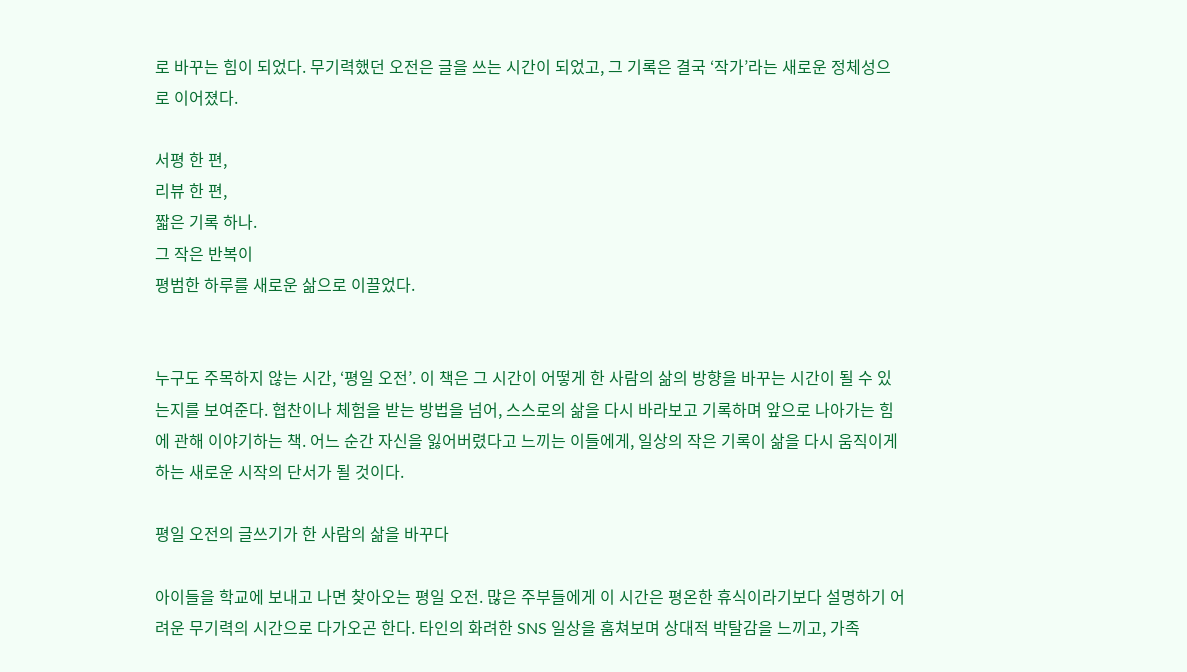로 바꾸는 힘이 되었다. 무기력했던 오전은 글을 쓰는 시간이 되었고, 그 기록은 결국 ‘작가’라는 새로운 정체성으로 이어졌다.

서평 한 편,
리뷰 한 편,
짧은 기록 하나.
그 작은 반복이
평범한 하루를 새로운 삶으로 이끌었다.


누구도 주목하지 않는 시간, ‘평일 오전’. 이 책은 그 시간이 어떻게 한 사람의 삶의 방향을 바꾸는 시간이 될 수 있는지를 보여준다. 협찬이나 체험을 받는 방법을 넘어, 스스로의 삶을 다시 바라보고 기록하며 앞으로 나아가는 힘에 관해 이야기하는 책. 어느 순간 자신을 잃어버렸다고 느끼는 이들에게, 일상의 작은 기록이 삶을 다시 움직이게 하는 새로운 시작의 단서가 될 것이다.

평일 오전의 글쓰기가 한 사람의 삶을 바꾸다

아이들을 학교에 보내고 나면 찾아오는 평일 오전. 많은 주부들에게 이 시간은 평온한 휴식이라기보다 설명하기 어려운 무기력의 시간으로 다가오곤 한다. 타인의 화려한 SNS 일상을 훔쳐보며 상대적 박탈감을 느끼고, 가족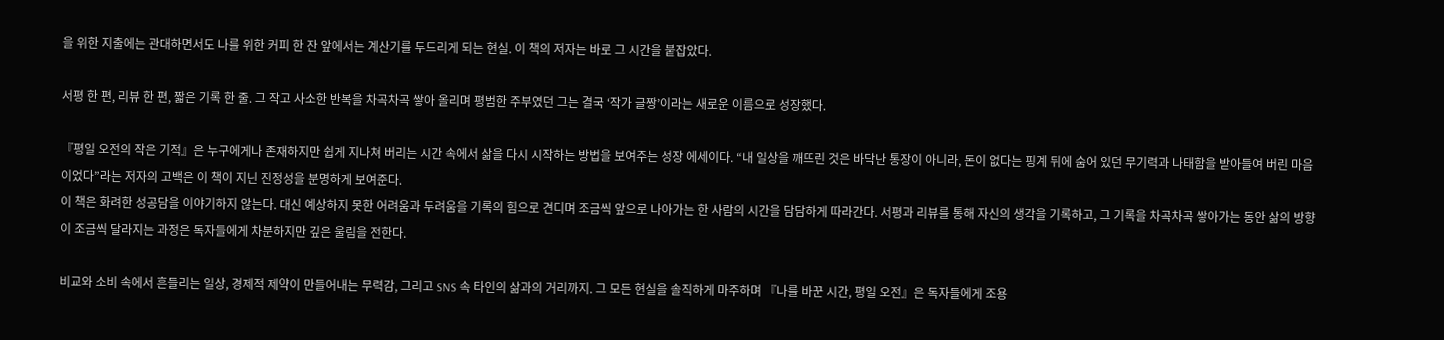을 위한 지출에는 관대하면서도 나를 위한 커피 한 잔 앞에서는 계산기를 두드리게 되는 현실. 이 책의 저자는 바로 그 시간을 붙잡았다.

서평 한 편, 리뷰 한 편, 짧은 기록 한 줄. 그 작고 사소한 반복을 차곡차곡 쌓아 올리며 평범한 주부였던 그는 결국 ‘작가 글짱’이라는 새로운 이름으로 성장했다.

『평일 오전의 작은 기적』은 누구에게나 존재하지만 쉽게 지나쳐 버리는 시간 속에서 삶을 다시 시작하는 방법을 보여주는 성장 에세이다. “내 일상을 깨뜨린 것은 바닥난 통장이 아니라, 돈이 없다는 핑계 뒤에 숨어 있던 무기력과 나태함을 받아들여 버린 마음이었다”라는 저자의 고백은 이 책이 지닌 진정성을 분명하게 보여준다.
이 책은 화려한 성공담을 이야기하지 않는다. 대신 예상하지 못한 어려움과 두려움을 기록의 힘으로 견디며 조금씩 앞으로 나아가는 한 사람의 시간을 담담하게 따라간다. 서평과 리뷰를 통해 자신의 생각을 기록하고, 그 기록을 차곡차곡 쌓아가는 동안 삶의 방향이 조금씩 달라지는 과정은 독자들에게 차분하지만 깊은 울림을 전한다.

비교와 소비 속에서 흔들리는 일상, 경제적 제약이 만들어내는 무력감, 그리고 SNS 속 타인의 삶과의 거리까지. 그 모든 현실을 솔직하게 마주하며 『나를 바꾼 시간, 평일 오전』은 독자들에게 조용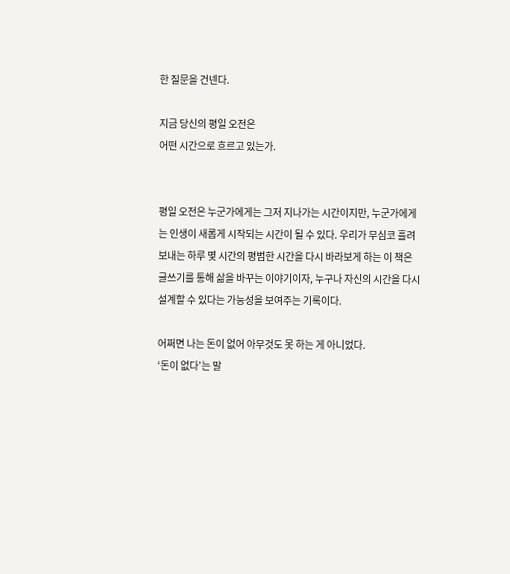한 질문을 건넨다.

지금 당신의 평일 오전은
어떤 시간으로 흐르고 있는가.


평일 오전은 누군가에게는 그저 지나가는 시간이지만, 누군가에게는 인생이 새롭게 시작되는 시간이 될 수 있다. 우리가 무심코 흘려보내는 하루 몇 시간의 평범한 시간을 다시 바라보게 하는 이 책은 글쓰기를 통해 삶을 바꾸는 이야기이자, 누구나 자신의 시간을 다시 설계할 수 있다는 가능성을 보여주는 기록이다.

어쩌면 나는 돈이 없어 아무것도 못 하는 게 아니었다.
‘돈이 없다’는 말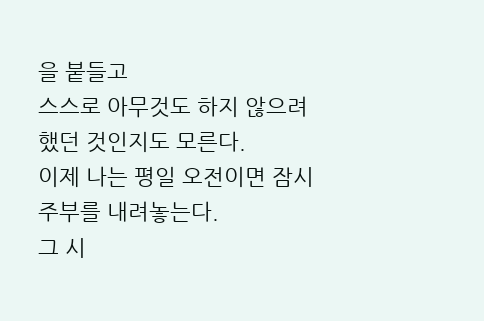을 붙들고
스스로 아무것도 하지 않으려 했던 것인지도 모른다.
이제 나는 평일 오전이면 잠시 주부를 내려놓는다.
그 시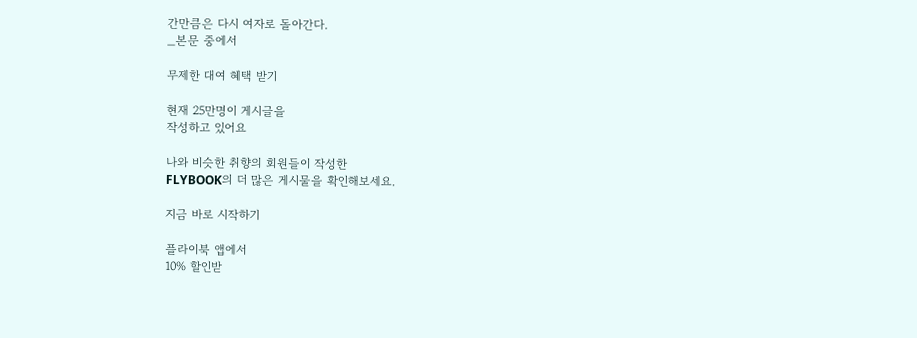간만큼은 다시 여자로 돌아간다.
_본문 중에서

무제한 대여 혜택 받기

현재 25만명이 게시글을
작성하고 있어요

나와 비슷한 취향의 회원들이 작성한
FLYBOOK의 더 많은 게시물을 확인해보세요.

지금 바로 시작하기

플라이북 앱에서
10% 할인받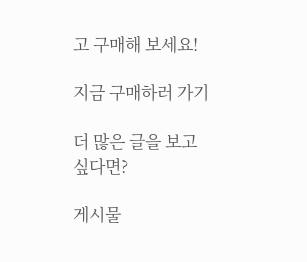고 구매해 보세요!

지금 구매하러 가기

더 많은 글을 보고 싶다면?

게시물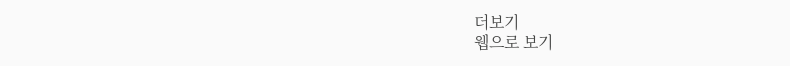더보기
웹으로 보기